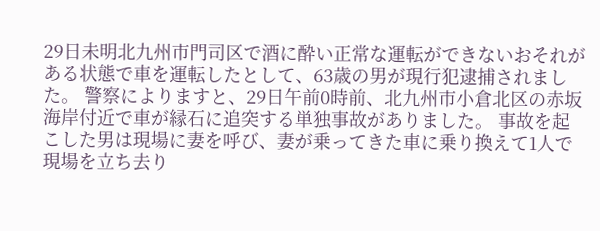29日未明北九州市門司区で酒に酔い正常な運転ができないおそれがある状態で車を運転したとして、63歳の男が現行犯逮捕されました。 警察によりますと、29日午前0時前、北九州市小倉北区の赤坂海岸付近で車が縁石に追突する単独事故がありました。 事故を起こした男は現場に妻を呼び、妻が乗ってきた車に乗り換えて1人で現場を立ち去り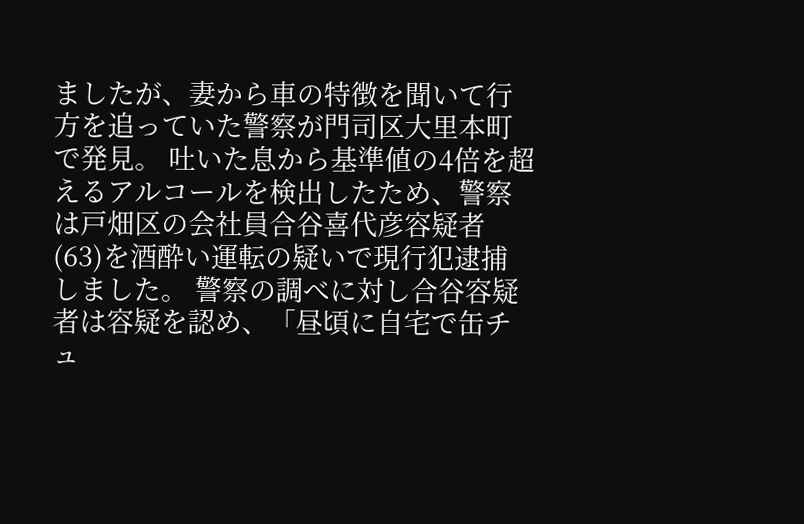ましたが、妻から車の特徴を聞いて行方を追っていた警察が門司区大里本町で発見。 吐いた息から基準値の4倍を超えるアルコールを検出したため、警察は戸畑区の会社員合谷喜代彦容疑者(63)を酒酔い運転の疑いで現行犯逮捕しました。 警察の調べに対し合谷容疑者は容疑を認め、「昼頃に自宅で缶チュ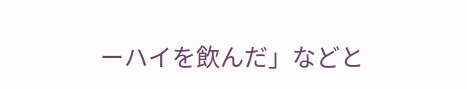ーハイを飲んだ」などと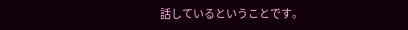話しているということです。